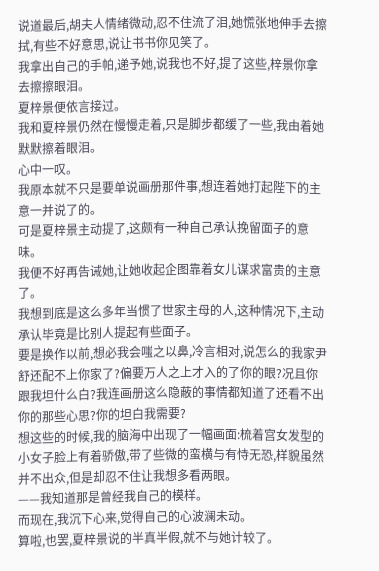说道最后,胡夫人情绪微动,忍不住流了泪,她慌张地伸手去擦拭,有些不好意思,说让书书你见笑了。
我拿出自己的手帕,递予她,说我也不好,提了这些,梓景你拿去擦擦眼泪。
夏梓景便依言接过。
我和夏梓景仍然在慢慢走着,只是脚步都缓了一些,我由着她默默擦着眼泪。
心中一叹。
我原本就不只是要单说画册那件事,想连着她打起陛下的主意一并说了的。
可是夏梓景主动提了,这颇有一种自己承认挽留面子的意味。
我便不好再告诫她,让她收起企图靠着女儿谋求富贵的主意了。
我想到底是这么多年当惯了世家主母的人,这种情况下,主动承认毕竟是比别人提起有些面子。
要是换作以前,想必我会嗤之以鼻,冷言相对,说怎么的我家尹舒还配不上你家了?偏要万人之上才入的了你的眼?况且你跟我坦什么白?我连画册这么隐蔽的事情都知道了还看不出你的那些心思?你的坦白我需要?
想这些的时候,我的脑海中出现了一幅画面:梳着宫女发型的小女子脸上有着骄傲,带了些微的蛮横与有恃无恐,样貌虽然并不出众,但是却忍不住让我想多看两眼。
——我知道那是曾经我自己的模样。
而现在,我沉下心来,觉得自己的心波澜未动。
算啦,也罢,夏梓景说的半真半假,就不与她计较了。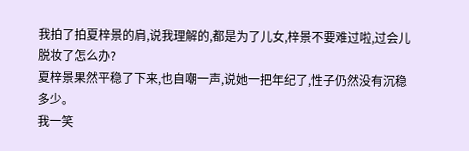我拍了拍夏梓景的肩,说我理解的,都是为了儿女,梓景不要难过啦,过会儿脱妆了怎么办?
夏梓景果然平稳了下来,也自嘲一声,说她一把年纪了,性子仍然没有沉稳多少。
我一笑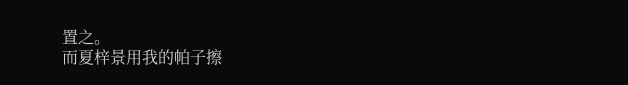置之。
而夏梓景用我的帕子擦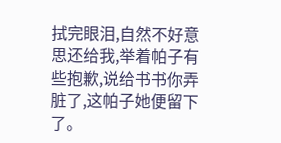拭完眼泪,自然不好意思还给我,举着帕子有些抱歉,说给书书你弄脏了,这帕子她便留下了。